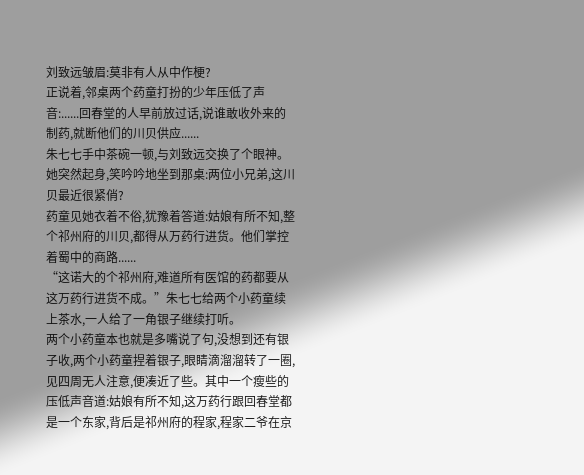刘致远皱眉:莫非有人从中作梗?
正说着,邻桌两个药童打扮的少年压低了声音:......回春堂的人早前放过话,说谁敢收外来的制药,就断他们的川贝供应......
朱七七手中茶碗一顿,与刘致远交换了个眼神。她突然起身,笑吟吟地坐到那桌:两位小兄弟,这川贝最近很紧俏?
药童见她衣着不俗,犹豫着答道:姑娘有所不知,整个祁州府的川贝,都得从万药行进货。他们掌控着蜀中的商路......
“这诺大的个祁州府,难道所有医馆的药都要从这万药行进货不成。”朱七七给两个小药童续上茶水,一人给了一角银子继续打听。
两个小药童本也就是多嘴说了句,没想到还有银子收,两个小药童捏着银子,眼睛滴溜溜转了一圈,见四周无人注意,便凑近了些。其中一个瘦些的压低声音道:姑娘有所不知,这万药行跟回春堂都是一个东家,背后是祁州府的程家,程家二爷在京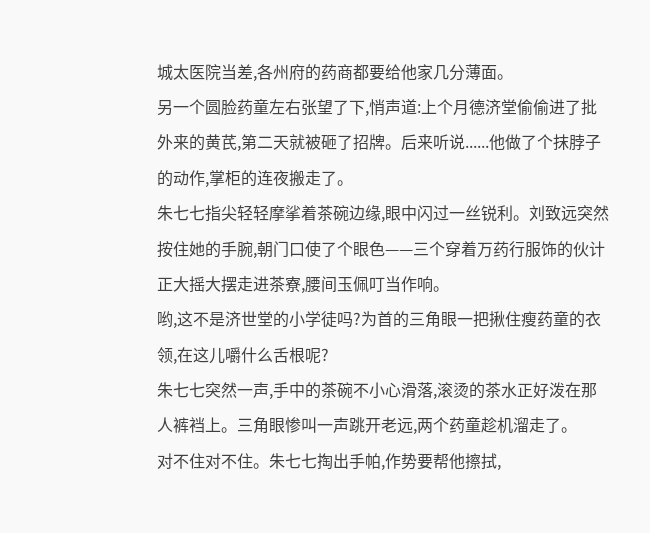城太医院当差,各州府的药商都要给他家几分薄面。
另一个圆脸药童左右张望了下,悄声道:上个月德济堂偷偷进了批外来的黄芪,第二天就被砸了招牌。后来听说......他做了个抹脖子的动作,掌柜的连夜搬走了。
朱七七指尖轻轻摩挲着茶碗边缘,眼中闪过一丝锐利。刘致远突然按住她的手腕,朝门口使了个眼色——三个穿着万药行服饰的伙计正大摇大摆走进茶寮,腰间玉佩叮当作响。
哟,这不是济世堂的小学徒吗?为首的三角眼一把揪住瘦药童的衣领,在这儿嚼什么舌根呢?
朱七七突然一声,手中的茶碗不小心滑落,滚烫的茶水正好泼在那人裤裆上。三角眼惨叫一声跳开老远,两个药童趁机溜走了。
对不住对不住。朱七七掏出手帕,作势要帮他擦拭,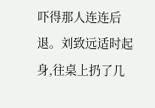吓得那人连连后退。刘致远适时起身,往桌上扔了几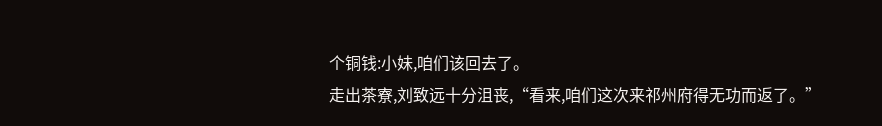个铜钱:小妹,咱们该回去了。
走出茶寮,刘致远十分沮丧,“看来,咱们这次来祁州府得无功而返了。”